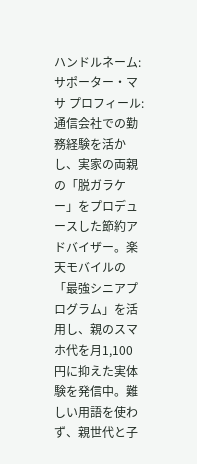ハンドルネーム:サポーター・マサ プロフィール: 通信会社での勤務経験を活かし、実家の両親の「脱ガラケー」をプロデュースした節約アドバイザー。楽天モバイルの「最強シニアプログラム」を活用し、親のスマホ代を月1,100円に抑えた実体験を発信中。難しい用語を使わず、親世代と子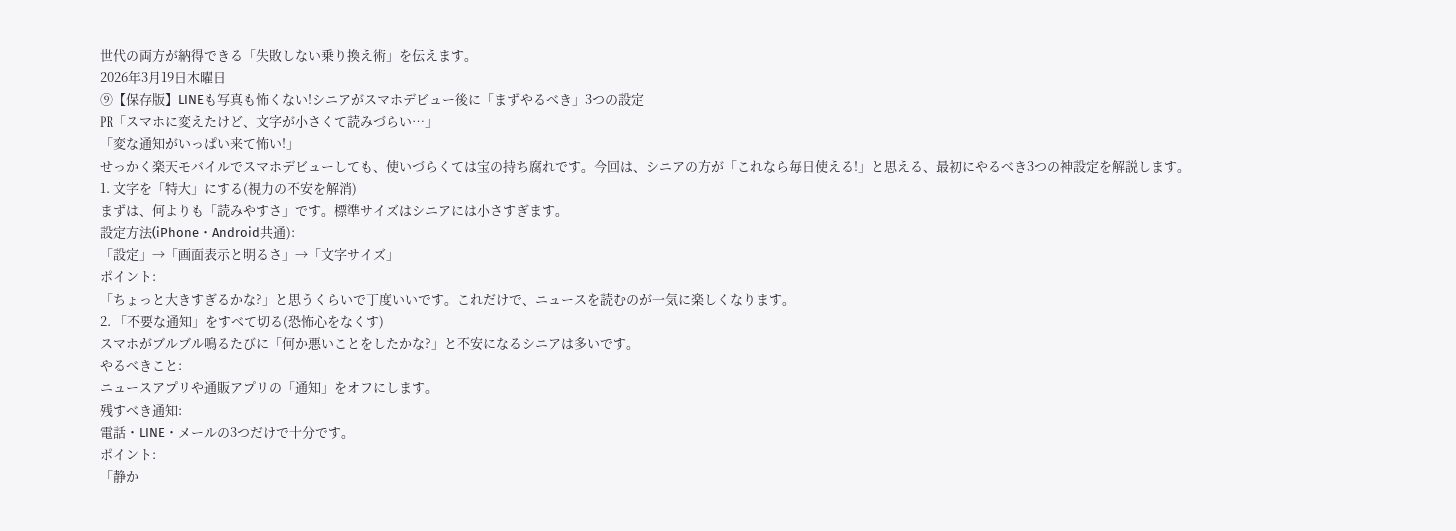世代の両方が納得できる「失敗しない乗り換え術」を伝えます。
2026年3月19日木曜日
⑨【保存版】LINEも写真も怖くない!シニアがスマホデビュー後に「まずやるべき」3つの設定
㏚「スマホに変えたけど、文字が小さくて読みづらい…」
「変な通知がいっぱい来て怖い!」
せっかく楽天モバイルでスマホデビューしても、使いづらくては宝の持ち腐れです。今回は、シニアの方が「これなら毎日使える!」と思える、最初にやるべき3つの神設定を解説します。
1. 文字を「特大」にする(視力の不安を解消)
まずは、何よりも「読みやすさ」です。標準サイズはシニアには小さすぎます。
設定方法(iPhone・Android共通):
「設定」→「画面表示と明るさ」→「文字サイズ」
ポイント:
「ちょっと大きすぎるかな?」と思うくらいで丁度いいです。これだけで、ニュースを読むのが一気に楽しくなります。
2. 「不要な通知」をすべて切る(恐怖心をなくす)
スマホがブルブル鳴るたびに「何か悪いことをしたかな?」と不安になるシニアは多いです。
やるべきこと:
ニュースアプリや通販アプリの「通知」をオフにします。
残すべき通知:
電話・LINE・メールの3つだけで十分です。
ポイント:
「静か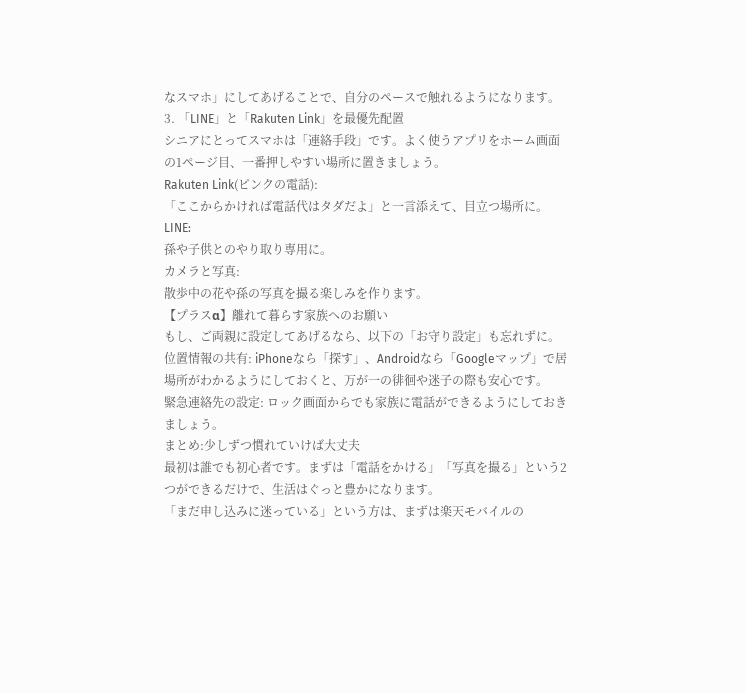なスマホ」にしてあげることで、自分のペースで触れるようになります。
3. 「LINE」と「Rakuten Link」を最優先配置
シニアにとってスマホは「連絡手段」です。よく使うアプリをホーム画面の1ページ目、一番押しやすい場所に置きましょう。
Rakuten Link(ピンクの電話):
「ここからかければ電話代はタダだよ」と一言添えて、目立つ場所に。
LINE:
孫や子供とのやり取り専用に。
カメラと写真:
散歩中の花や孫の写真を撮る楽しみを作ります。
【プラスα】離れて暮らす家族へのお願い
もし、ご両親に設定してあげるなら、以下の「お守り設定」も忘れずに。
位置情報の共有: iPhoneなら「探す」、Androidなら「Googleマップ」で居場所がわかるようにしておくと、万が一の徘徊や迷子の際も安心です。
緊急連絡先の設定: ロック画面からでも家族に電話ができるようにしておきましょう。
まとめ:少しずつ慣れていけば大丈夫
最初は誰でも初心者です。まずは「電話をかける」「写真を撮る」という2つができるだけで、生活はぐっと豊かになります。
「まだ申し込みに迷っている」という方は、まずは楽天モバイルの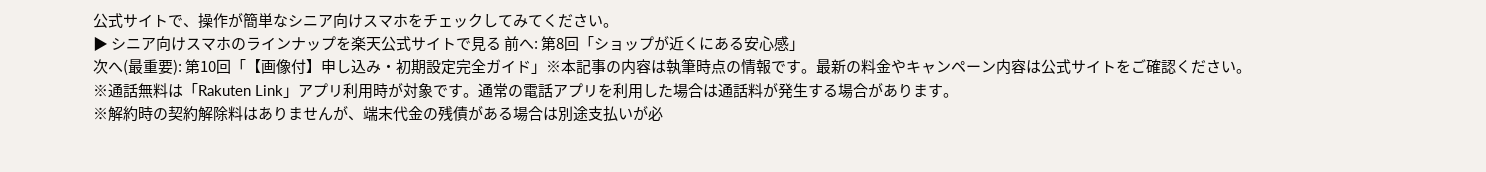公式サイトで、操作が簡単なシニア向けスマホをチェックしてみてください。
▶ シニア向けスマホのラインナップを楽天公式サイトで見る 前へ: 第8回「ショップが近くにある安心感」
次へ(最重要): 第10回「【画像付】申し込み・初期設定完全ガイド」※本記事の内容は執筆時点の情報です。最新の料金やキャンペーン内容は公式サイトをご確認ください。
※通話無料は「Rakuten Link」アプリ利用時が対象です。通常の電話アプリを利用した場合は通話料が発生する場合があります。
※解約時の契約解除料はありませんが、端末代金の残債がある場合は別途支払いが必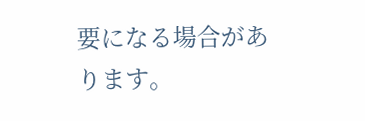要になる場合があります。